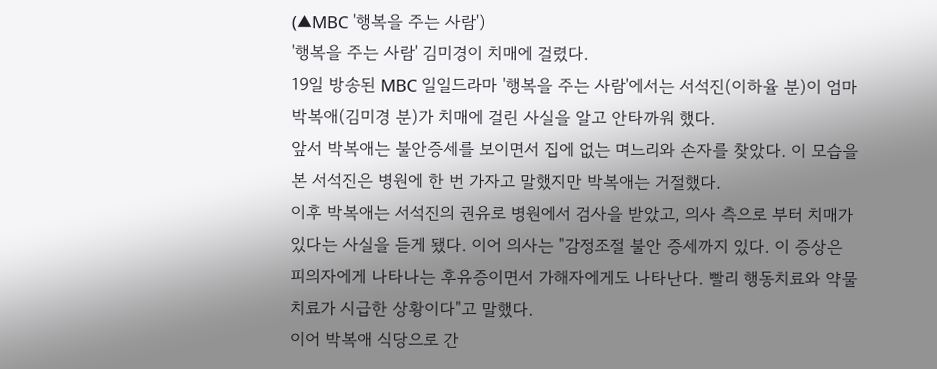(▲MBC '행복을 주는 사람')
'행복을 주는 사람' 김미경이 치매에 걸렸다.
19일 방송된 MBC 일일드라마 '행복을 주는 사람'에서는 서석진(이하율 분)이 엄마 박복애(김미경 분)가 치매에 걸린 사실을 알고 안타까워 했다.
앞서 박복애는 불안증세를 보이면서 집에 없는 며느리와 손자를 찾았다. 이 모습을 본 서석진은 병원에 한 번 가자고 말했지만 박복애는 거절했다.
이후 박복애는 서석진의 권유로 병원에서 검사을 받았고, 의사 측으로 부터 치매가 있다는 사실을 듣게 됐다. 이어 의사는 "감정조절 불안 증세까지 있다. 이 증상은 피의자에게 나타나는 후유증이면서 가해자에게도 나타난다. 빨리 행동치료와 약물치료가 시급한 상황이다"고 말했다.
이어 박복애 식당으로 간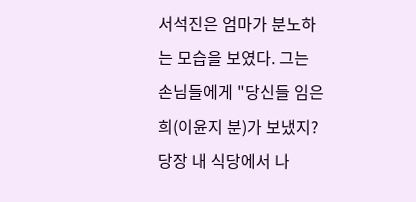서석진은 엄마가 분노하는 모습을 보였다. 그는 손님들에게 "당신들 임은희(이윤지 분)가 보냈지? 당장 내 식당에서 나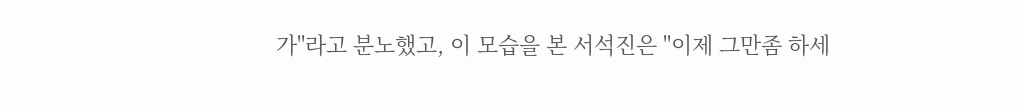가"라고 분노했고, 이 모습을 본 서석진은 "이제 그만좀 하세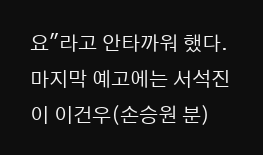요"라고 안타까워 했다.
마지막 예고에는 서석진이 이건우(손승원 분)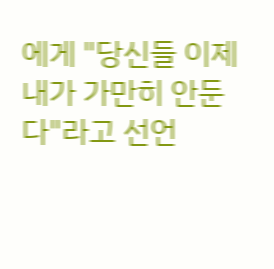에게 "당신들 이제 내가 가만히 안둔다"라고 선언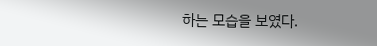하는 모습을 보였다.